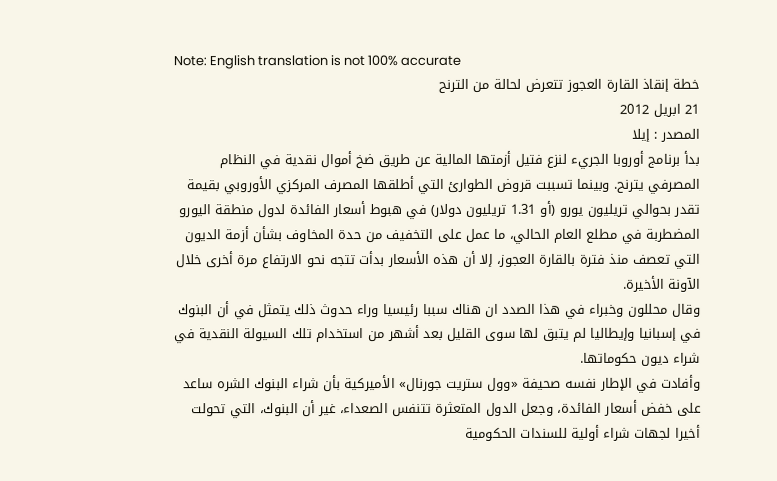Note: English translation is not 100% accurate
خطة إنقاذ القارة العجوز تتعرض لحالة من الترنح
21 ابريل 2012
المصدر : إيلا
بدأ برنامج أوروبا الجريء لنزع فتيل أزمتها المالية عن طريق ضخ أموال نقدية في النظام المصرفي يترنح. وبينما تسببت قروض الطوارئ التي أطلقها المصرف المركزي الأوروبي بقيمة تقدر بحوالي تريليون يورو (أو 1.31 تريليون دولار) في هبوط أسعار الفائدة لدول منطقة اليورو المضطربة في مطلع العام الحالي، ما عمل على التخفيف من حدة المخاوف بشأن أزمة الديون التي تعصف منذ فترة بالقارة العجوز، إلا أن هذه الأسعار بدأت تتجه نحو الارتفاع مرة أخرى خلال الآونة الأخيرة.
وقال محللون وخبراء في هذا الصدد ان هناك سببا رئيسيا وراء حدوث ذلك يتمثل في أن البنوك في إسبانيا وإيطاليا لم يتبق لها سوى القليل بعد أشهر من استخدام تلك السيولة النقدية في شراء ديون حكوماتها.
وأفادت في الإطار نفسه صحيفة «وول ستريت جورنال» الأميركية بأن شراء البنوك الشره ساعد على خفض أسعار الفائدة، وجعل الدول المتعثرة تتنفس الصعداء، غير أن البنوك، التي تحولت أخيرا لجهات شراء أولية للسندات الحكومية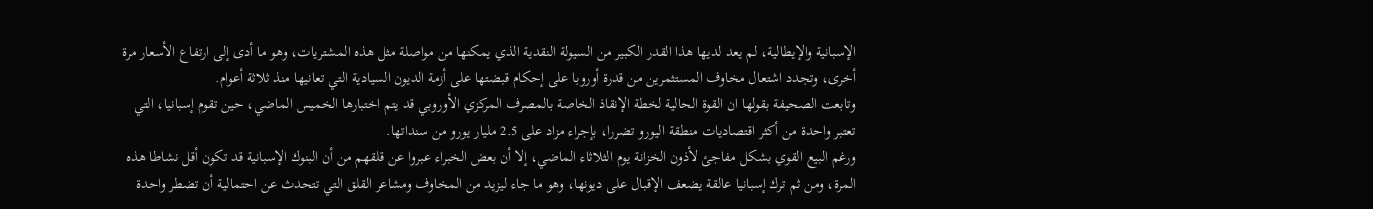الإسبانية والإيطالية، لم يعد لديها هذا القدر الكبير من السيولة النقدية الذي يمكنها من مواصلة مثل هذه المشتريات، وهو ما أدى إلى ارتفاع الأسعار مرة أخرى، وتجدد اشتعال مخاوف المستثمرين من قدرة أوروبا على إحكام قبضتها على أزمة الديون السيادية التي تعانيها منذ ثلاثة أعوام.
وتابعت الصحيفة بقولها ان القوة الحالية لخطة الإنقاذ الخاصة بالمصرف المركزي الأوروبي قد يتم اختبارها الخميس الماضي، حين تقوم إسبانيا، التي تعتبر واحدة من أكثر اقتصاديات منطقة اليورو تضررا، بإجراء مزاد على 2.5 مليار يورو من سنداتها.
ورغم البيع القوي بشكل مفاجئ لأذون الخزانة يوم الثلاثاء الماضي، إلا أن بعض الخبراء عبروا عن قلقهم من أن البنوك الإسبانية قد تكون أقل نشاطا هذه المرة، ومن ثم ترك إسبانيا عالقة يضعف الإقبال على ديونها، وهو ما جاء ليزيد من المخاوف ومشاعر القلق التي تتحدث عن احتمالية أن تضطر واحدة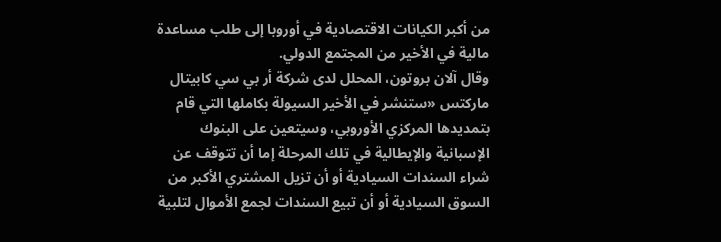من أكبر الكيانات الاقتصادية في أوروبا إلى طلب مساعدة مالية في الأخير من المجتمع الدولي.
وقال آلان بروتون، المحلل لدى شركة أر بي سي كابيتال ماركتس «ستنشر في الأخير السيولة بكاملها التي قام بتمديدها المركزي الأوروبي، وسيتعين على البنوك الإسبانية والإيطالية في تلك المرحلة إما أن تتوقف عن شراء السندات السيادية أو أن تزيل المشتري الأكبر من السوق السيادية أو أن تبيع السندات لجمع الأموال لتلبية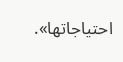احتياجاتها».